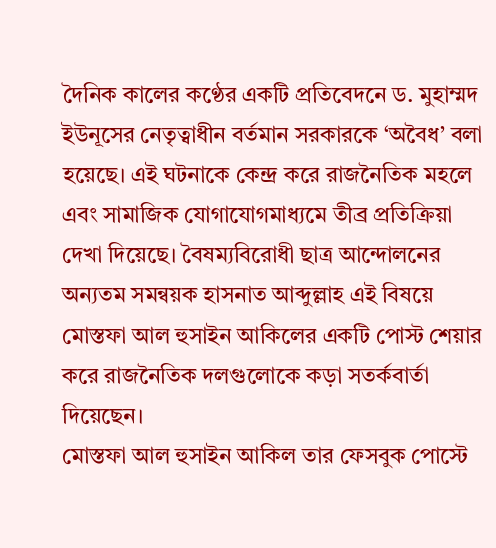দৈনিক কালের কণ্ঠের একটি প্রতিবেদনে ড. মুহাম্মদ ইউনূসের নেতৃত্বাধীন বর্তমান সরকারকে ‘অবৈধ’ বলা হয়েছে। এই ঘটনাকে কেন্দ্র করে রাজনৈতিক মহলে এবং সামাজিক যোগাযোগমাধ্যমে তীব্র প্রতিক্রিয়া দেখা দিয়েছে। বৈষম্যবিরোধী ছাত্র আন্দোলনের অন্যতম সমন্বয়ক হাসনাত আব্দুল্লাহ এই বিষয়ে মোস্তফা আল হুসাইন আকিলের একটি পোস্ট শেয়ার করে রাজনৈতিক দলগুলোকে কড়া সতর্কবার্তা দিয়েছেন।
মোস্তফা আল হুসাইন আকিল তার ফেসবুক পোস্টে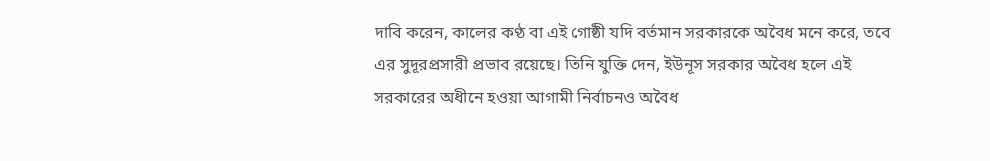দাবি করেন, কালের কণ্ঠ বা এই গোষ্ঠী যদি বর্তমান সরকারকে অবৈধ মনে করে, তবে এর সুদূরপ্রসারী প্রভাব রয়েছে। তিনি যুক্তি দেন, ইউনূস সরকার অবৈধ হলে এই সরকারের অধীনে হওয়া আগামী নির্বাচনও অবৈধ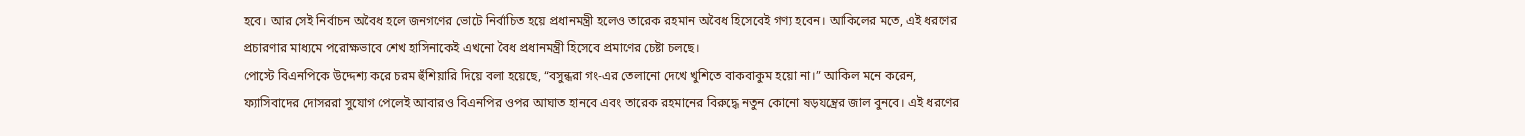হবে। আর সেই নির্বাচন অবৈধ হলে জনগণের ভোটে নির্বাচিত হয়ে প্রধানমন্ত্রী হলেও তারেক রহমান অবৈধ হিসেবেই গণ্য হবেন। আকিলের মতে, এই ধরণের প্রচারণার মাধ্যমে পরোক্ষভাবে শেখ হাসিনাকেই এখনো বৈধ প্রধানমন্ত্রী হিসেবে প্রমাণের চেষ্টা চলছে।
পোস্টে বিএনপিকে উদ্দেশ্য করে চরম হুঁশিয়ারি দিয়ে বলা হয়েছে, “বসুন্ধরা গং-এর তেলানো দেখে খুশিতে বাকবাকুম হয়ো না।” আকিল মনে করেন, ফ্যাসিবাদের দোসররা সুযোগ পেলেই আবারও বিএনপির ওপর আঘাত হানবে এবং তারেক রহমানের বিরুদ্ধে নতুন কোনো ষড়যন্ত্রের জাল বুনবে। এই ধরণের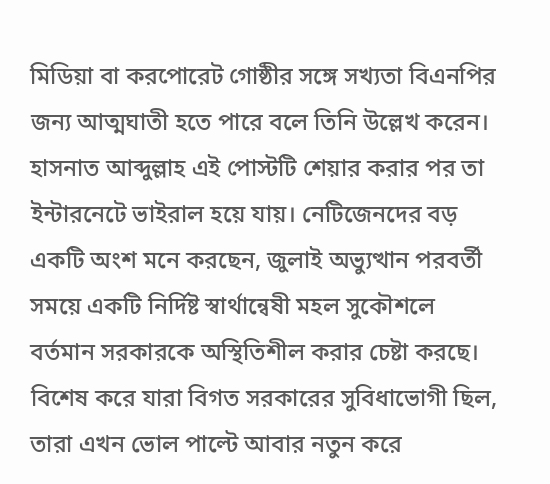মিডিয়া বা করপোরেট গোষ্ঠীর সঙ্গে সখ্যতা বিএনপির জন্য আত্মঘাতী হতে পারে বলে তিনি উল্লেখ করেন।
হাসনাত আব্দুল্লাহ এই পোস্টটি শেয়ার করার পর তা ইন্টারনেটে ভাইরাল হয়ে যায়। নেটিজেনদের বড় একটি অংশ মনে করছেন, জুলাই অভ্যুত্থান পরবর্তী সময়ে একটি নির্দিষ্ট স্বার্থান্বেষী মহল সুকৌশলে বর্তমান সরকারকে অস্থিতিশীল করার চেষ্টা করছে। বিশেষ করে যারা বিগত সরকারের সুবিধাভোগী ছিল, তারা এখন ভোল পাল্টে আবার নতুন করে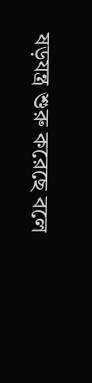ষড়যন্ত্র শুরু করেছে বলে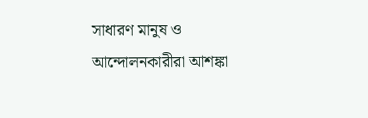সাধারণ মানুষ ও আন্দোলনকারীরা আশঙ্কা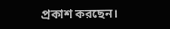প্রকাশ করছেন।